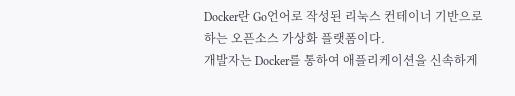Docker란 Go언어로 작성된 리눅스 컨테이너 기반으로하는 오픈소스 가상화 플랫폼이다.
개발자는 Docker를 통하여 애플리케이션을 신속하게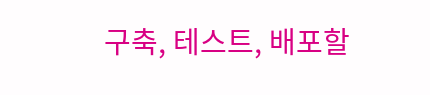구축, 테스트, 배포할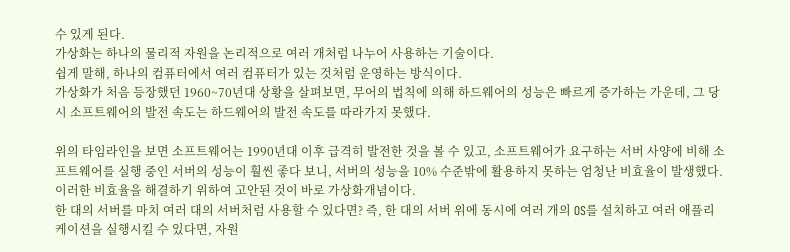수 있게 된다.
가상화는 하나의 물리적 자원을 논리적으로 여러 개처럼 나누어 사용하는 기술이다.
쉽게 말해, 하나의 컴퓨터에서 여러 컴퓨터가 있는 것처럼 운영하는 방식이다.
가상화가 처음 등장했던 1960~70년대 상황을 살펴보면, 무어의 법칙에 의해 하드웨어의 성능은 빠르게 증가하는 가운데, 그 당시 소프트웨어의 발전 속도는 하드웨어의 발전 속도를 따라가지 못했다.

위의 타임라인을 보면 소프트웨어는 1990년대 이후 급격히 발전한 것을 볼 수 있고, 소프트웨어가 요구하는 서버 사양에 비해 소프트웨어를 실행 중인 서버의 성능이 훨씬 좋다 보니, 서버의 성능을 10% 수준밖에 활용하지 못하는 엄청난 비효율이 발생했다.
이러한 비효율을 해결하기 위하여 고안된 것이 바로 가상화개념이다.
한 대의 서버를 마치 여러 대의 서버처럼 사용할 수 있다면? 즉, 한 대의 서버 위에 동시에 여러 개의 OS를 설치하고 여러 애플리케이션을 실행시킬 수 있다면, 자원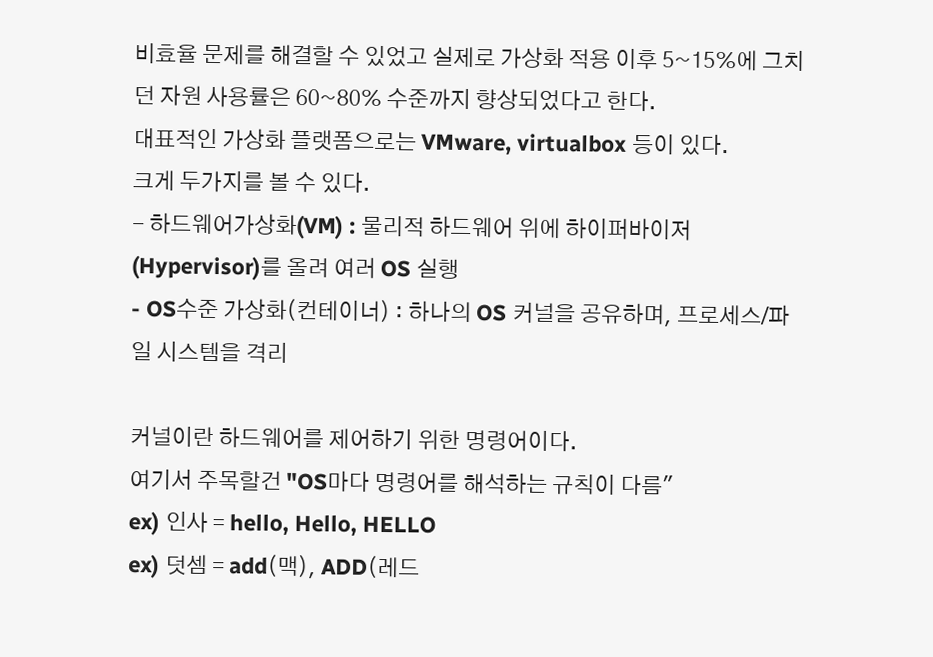비효율 문제를 해결할 수 있었고 실제로 가상화 적용 이후 5~15%에 그치던 자원 사용률은 60~80% 수준까지 향상되었다고 한다.
대표적인 가상화 플랫폼으로는 VMware, virtualbox 등이 있다.
크게 두가지를 볼 수 있다.
- 하드웨어가상화(VM) : 물리적 하드웨어 위에 하이퍼바이저(Hypervisor)를 올려 여러 OS 실행
- OS수준 가상화(컨테이너) : 하나의 OS 커널을 공유하며, 프로세스/파일 시스템을 격리

커널이란 하드웨어를 제어하기 위한 명령어이다.
여기서 주목할건 "OS마다 명령어를 해석하는 규칙이 다름"
ex) 인사 = hello, Hello, HELLO
ex) 덧셈 = add(맥), ADD(레드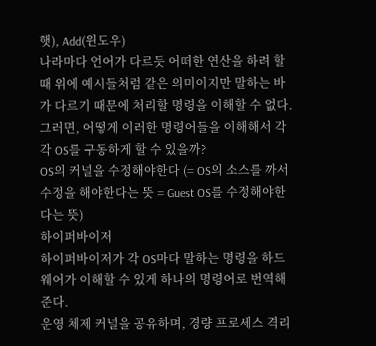햇), Add(윈도우)
나라마다 언어가 다르듯 어떠한 연산을 하려 할 때 위에 예시들처럼 같은 의미이지만 말하는 바가 다르기 때문에 처리할 명령을 이해할 수 없다.
그러면, 어떻게 이러한 명령어들을 이해해서 각각 OS를 구동하게 할 수 있을까?
OS의 커널을 수정해야한다 (= OS의 소스를 까서 수정을 해야한다는 뜻 = Guest OS를 수정해야한다는 뜻)
하이퍼바이저
하이퍼바이저가 각 OS마다 말하는 명령을 하드웨어가 이해할 수 있게 하나의 명령어로 번역해준다.
운영 체제 커널을 공유하며, 경량 프로세스 격리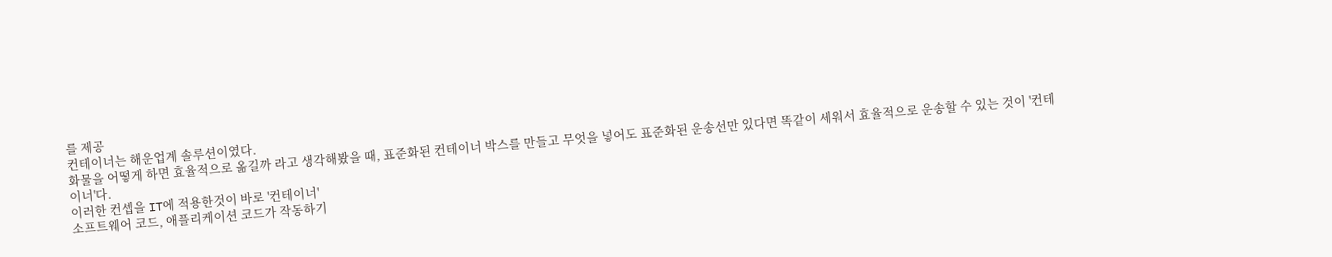를 제공
컨테이너는 해운업계 솔루션이였다.
화물을 어떻게 하면 효율적으로 옮길까 라고 생각해봤을 때, 표준화된 컨테이너 박스를 만들고 무엇을 넣어도 표준화된 운송선만 있다면 똑같이 세워서 효율적으로 운송할 수 있는 것이 '컨테이너'다.
이러한 컨셉을 IT에 적용한것이 바로 '컨테이너'
소프트웨어 코드, 애플리케이션 코드가 작동하기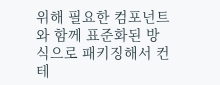위해 필요한 컴포넌트와 함께 표준화된 방식으로 패키징해서 컨테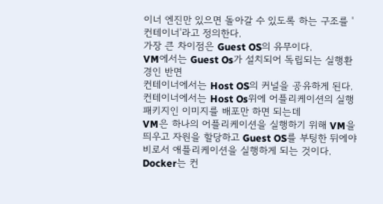이너 엔진만 있으면 돌아갈 수 있도록 하는 구조를 '컨테이너'라고 정의한다.
가장 큰 차이점은 Guest OS의 유무이다.
VM에서는 Guest Os가 설치되어 독립되는 실행환경인 반면
컨테이너에서는 Host OS의 커널을 공유하게 된다.
컨테이너에서는 Host Os위에 어플리케이션의 실행 패키지인 이미지를 배포만 하면 되는데
VM은 하나의 어플리케이션을 실행하기 위해 VM을 띄우고 자원을 할당하고 Guest OS를 부팅한 뒤에야 비로서 애플리케이션을 실행하게 되는 것이다.
Docker는 컨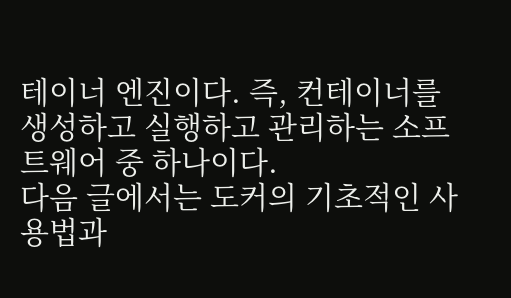테이너 엔진이다. 즉, 컨테이너를 생성하고 실행하고 관리하는 소프트웨어 중 하나이다.
다음 글에서는 도커의 기초적인 사용법과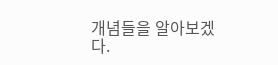개념들을 알아보겠다.